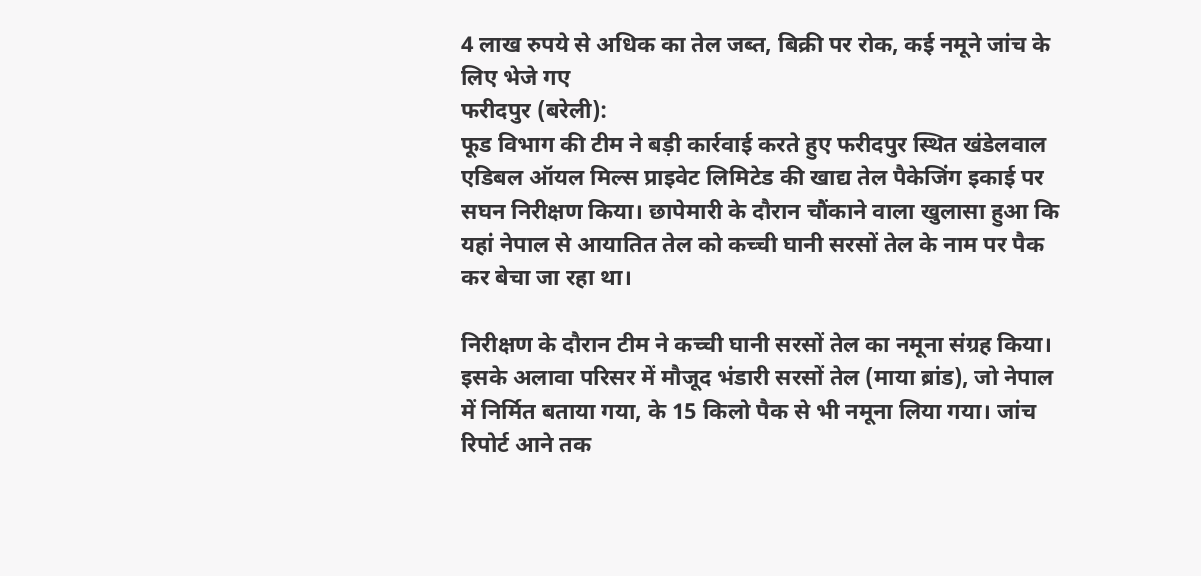4 लाख रुपये से अधिक का तेल जब्त, बिक्री पर रोक, कई नमूने जांच के लिए भेजे गए
फरीदपुर (बरेली):
फूड विभाग की टीम ने बड़ी कार्रवाई करते हुए फरीदपुर स्थित खंडेलवाल एडिबल ऑयल मिल्स प्राइवेट लिमिटेड की खाद्य तेल पैकेजिंग इकाई पर सघन निरीक्षण किया। छापेमारी के दौरान चौंकाने वाला खुलासा हुआ कि यहां नेपाल से आयातित तेल को कच्ची घानी सरसों तेल के नाम पर पैक कर बेचा जा रहा था।

निरीक्षण के दौरान टीम ने कच्ची घानी सरसों तेल का नमूना संग्रह किया। इसके अलावा परिसर में मौजूद भंडारी सरसों तेल (माया ब्रांड), जो नेपाल में निर्मित बताया गया, के 15 किलो पैक से भी नमूना लिया गया। जांच रिपोर्ट आने तक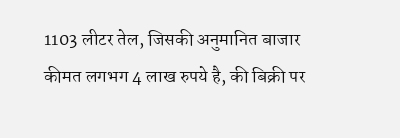1103 लीटर तेल, जिसकी अनुमानित बाजार कीमत लगभग 4 लाख रुपये है, की बिक्री पर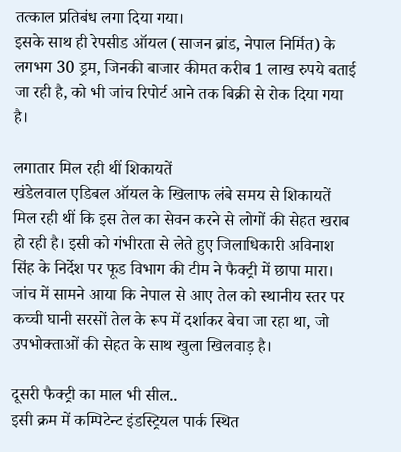तत्काल प्रतिबंध लगा दिया गया।
इसके साथ ही रेपसीड ऑयल (साजन ब्रांड, नेपाल निर्मित) के लगभग 30 ड्रम, जिनकी बाजार कीमत करीब 1 लाख रुपये बताई जा रही है, को भी जांच रिपोर्ट आने तक बिक्री से रोक दिया गया है।

लगातार मिल रही थीं शिकायतें
खंडेलवाल एडिबल ऑयल के खिलाफ लंबे समय से शिकायतें मिल रही थीं कि इस तेल का सेवन करने से लोगों की सेहत खराब हो रही है। इसी को गंभीरता से लेते हुए जिलाधिकारी अविनाश सिंह के निर्देश पर फूड विभाग की टीम ने फैक्ट्री में छापा मारा।
जांच में सामने आया कि नेपाल से आए तेल को स्थानीय स्तर पर कच्ची घानी सरसों तेल के रूप में दर्शाकर बेचा जा रहा था, जो उपभोक्ताओं की सेहत के साथ खुला खिलवाड़ है।

दूसरी फैक्ट्री का माल भी सील..
इसी क्रम में कम्पिटेन्ट इंडस्ट्रियल पार्क स्थित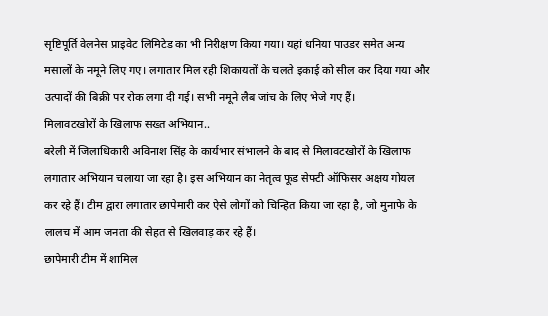सृष्टिपूर्ति वेलनेस प्राइवेट लिमिटेड का भी निरीक्षण किया गया। यहां धनिया पाउडर समेत अन्य मसालों के नमूने लिए गए। लगातार मिल रही शिकायतों के चलते इकाई को सील कर दिया गया और उत्पादों की बिक्री पर रोक लगा दी गई। सभी नमूने लैब जांच के लिए भेजे गए हैं।
मिलावटखोरों के खिलाफ सख्त अभियान..
बरेली में जिलाधिकारी अविनाश सिंह के कार्यभार संभालने के बाद से मिलावटखोरों के खिलाफ लगातार अभियान चलाया जा रहा है। इस अभियान का नेतृत्व फूड सेफ्टी ऑफिसर अक्षय गोयल कर रहे हैं। टीम द्वारा लगातार छापेमारी कर ऐसे लोगों को चिन्हित किया जा रहा है, जो मुनाफे के लालच में आम जनता की सेहत से खिलवाड़ कर रहे हैं।
छापेमारी टीम में शामिल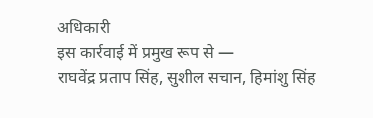अधिकारी
इस कार्रवाई में प्रमुख रूप से —
राघवेंद्र प्रताप सिंह, सुशील सचान, हिमांशु सिंह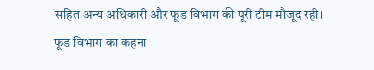सहित अन्य अधिकारी और फूड विभाग की पूरी टीम मौजूद रही।
फूड विभाग का कहना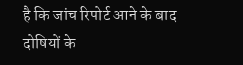है कि जांच रिपोर्ट आने के बाद दोषियों के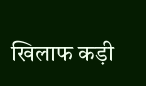खिलाफ कड़ी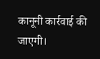कानूनी कार्रवाई की जाएगी।